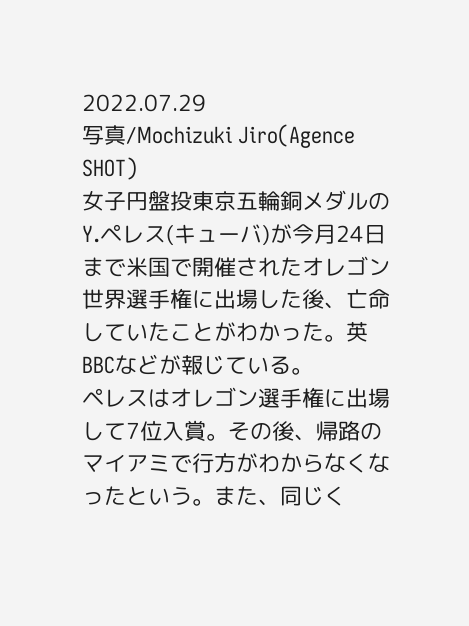2022.07.29
写真/Mochizuki Jiro(Agence SHOT)
女子円盤投東京五輪銅メダルのY.ペレス(キューバ)が今月24日まで米国で開催されたオレゴン世界選手権に出場した後、亡命していたことがわかった。英BBCなどが報じている。
ペレスはオレゴン選手権に出場して7位入賞。その後、帰路のマイアミで行方がわからなくなったという。また、同じく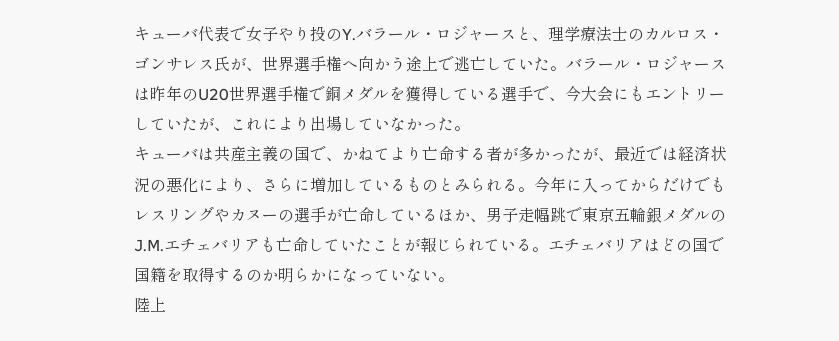キューバ代表で女子やり投のY.バラール・ロジャースと、理学療法士のカルロス・ゴンサレス氏が、世界選手権へ向かう途上で逃亡していた。バラール・ロジャースは昨年のU20世界選手権で銅メダルを獲得している選手で、今大会にもエントリーしていたが、これにより出場していなかった。
キューバは共産主義の国で、かねてより亡命する者が多かったが、最近では経済状況の悪化により、さらに増加しているものとみられる。今年に入ってからだけでもレスリングやカヌーの選手が亡命しているほか、男子走幅跳で東京五輪銀メダルのJ.M.エチェバリアも亡命していたことが報じられている。エチェバリアはどの国で国籍を取得するのか明らかになっていない。
陸上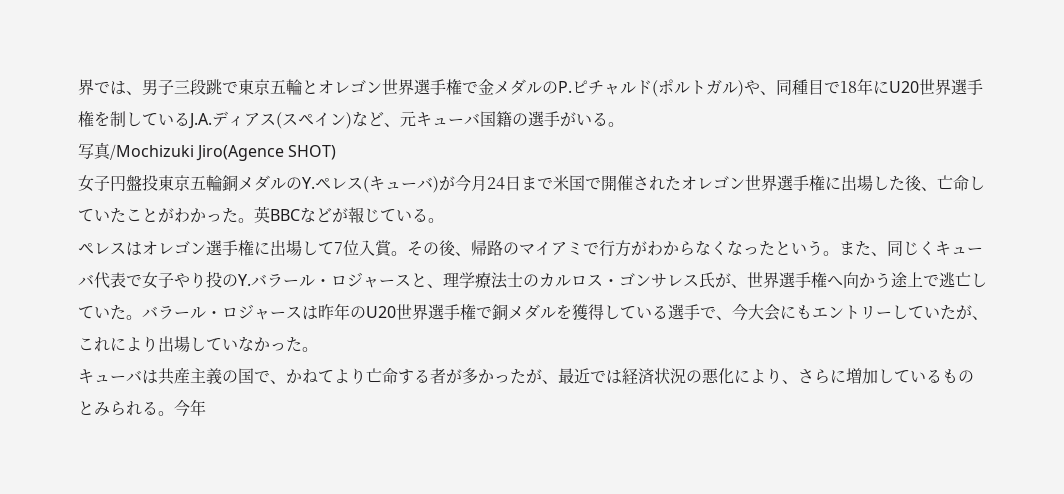界では、男子三段跳で東京五輪とオレゴン世界選手権で金メダルのP.ピチャルド(ポルトガル)や、同種目で18年にU20世界選手権を制しているJ.A.ディアス(スペイン)など、元キューバ国籍の選手がいる。
写真/Mochizuki Jiro(Agence SHOT)
女子円盤投東京五輪銅メダルのY.ペレス(キューバ)が今月24日まで米国で開催されたオレゴン世界選手権に出場した後、亡命していたことがわかった。英BBCなどが報じている。
ペレスはオレゴン選手権に出場して7位入賞。その後、帰路のマイアミで行方がわからなくなったという。また、同じくキューバ代表で女子やり投のY.バラール・ロジャースと、理学療法士のカルロス・ゴンサレス氏が、世界選手権へ向かう途上で逃亡していた。バラール・ロジャースは昨年のU20世界選手権で銅メダルを獲得している選手で、今大会にもエントリーしていたが、これにより出場していなかった。
キューバは共産主義の国で、かねてより亡命する者が多かったが、最近では経済状況の悪化により、さらに増加しているものとみられる。今年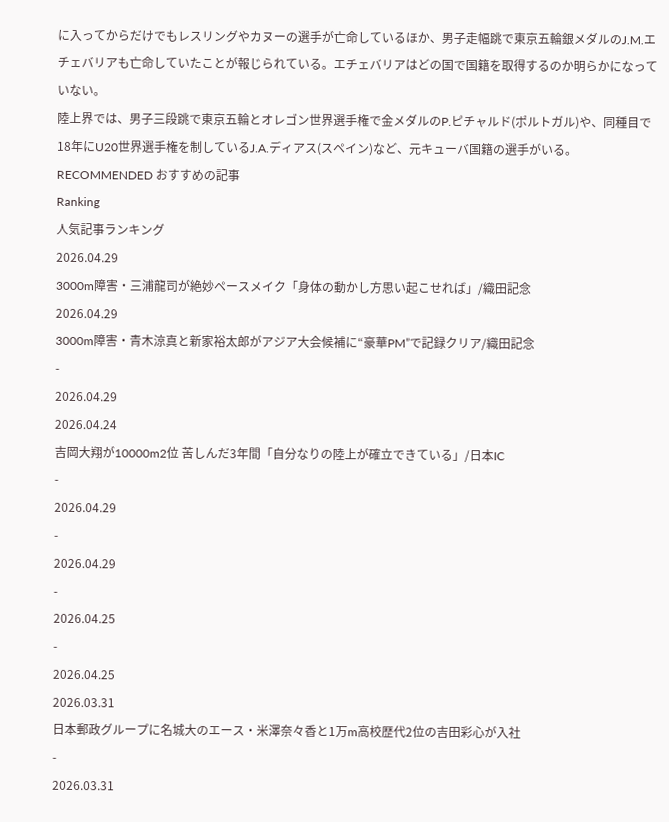に入ってからだけでもレスリングやカヌーの選手が亡命しているほか、男子走幅跳で東京五輪銀メダルのJ.M.エチェバリアも亡命していたことが報じられている。エチェバリアはどの国で国籍を取得するのか明らかになっていない。
陸上界では、男子三段跳で東京五輪とオレゴン世界選手権で金メダルのP.ピチャルド(ポルトガル)や、同種目で18年にU20世界選手権を制しているJ.A.ディアス(スペイン)など、元キューバ国籍の選手がいる。 RECOMMENDED おすすめの記事
Ranking
人気記事ランキング
2026.04.29
3000m障害・三浦龍司が絶妙ペースメイク「身体の動かし方思い起こせれば」/織田記念
2026.04.29
3000m障害・青木涼真と新家裕太郎がアジア大会候補に“豪華PM”で記録クリア/織田記念
-
2026.04.29
2026.04.24
吉岡大翔が10000m2位 苦しんだ3年間「自分なりの陸上が確立できている」/日本IC
-
2026.04.29
-
2026.04.29
-
2026.04.25
-
2026.04.25
2026.03.31
日本郵政グループに名城大のエース・米澤奈々香と1万m高校歴代2位の吉田彩心が入社
-
2026.03.31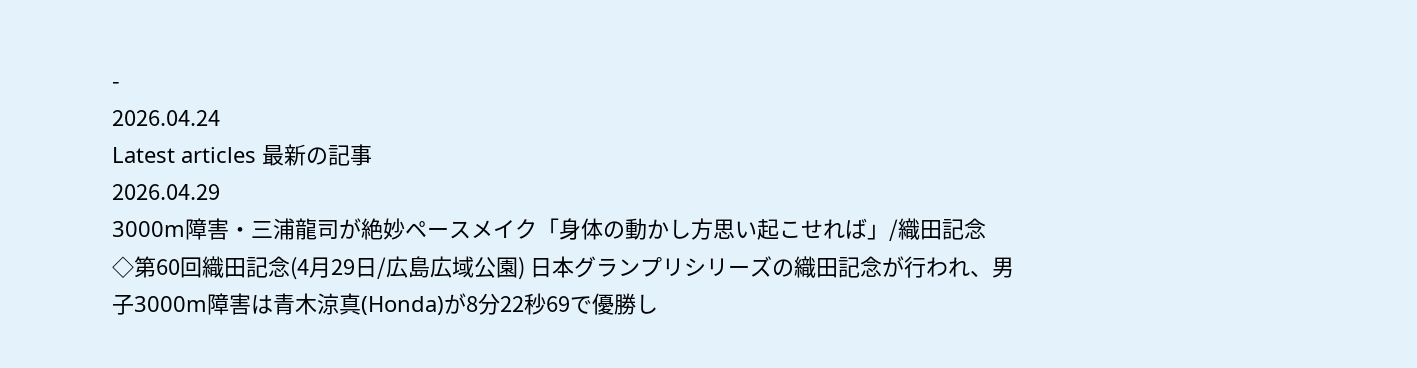-
2026.04.24
Latest articles 最新の記事
2026.04.29
3000m障害・三浦龍司が絶妙ペースメイク「身体の動かし方思い起こせれば」/織田記念
◇第60回織田記念(4月29日/広島広域公園) 日本グランプリシリーズの織田記念が行われ、男子3000m障害は青木涼真(Honda)が8分22秒69で優勝し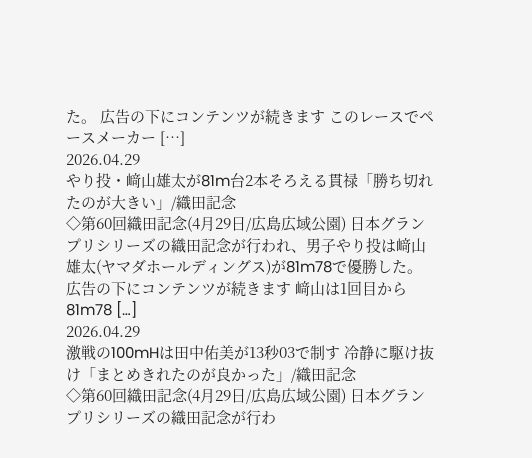た。 広告の下にコンテンツが続きます このレースでペースメーカー […]
2026.04.29
やり投・﨑山雄太が81m台2本そろえる貫禄「勝ち切れたのが大きい」/織田記念
◇第60回織田記念(4月29日/広島広域公園) 日本グランプリシリーズの織田記念が行われ、男子やり投は﨑山雄太(ヤマダホールディングス)が81m78で優勝した。 広告の下にコンテンツが続きます 﨑山は1回目から81m78 […]
2026.04.29
激戦の100mHは田中佑美が13秒03で制す 冷静に駆け抜け「まとめきれたのが良かった」/織田記念
◇第60回織田記念(4月29日/広島広域公園) 日本グランプリシリーズの織田記念が行わ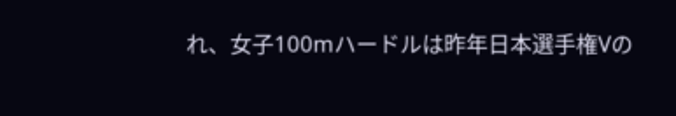れ、女子100mハードルは昨年日本選手権Vの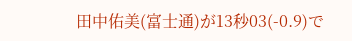田中佑美(富士通)が13秒03(-0.9)で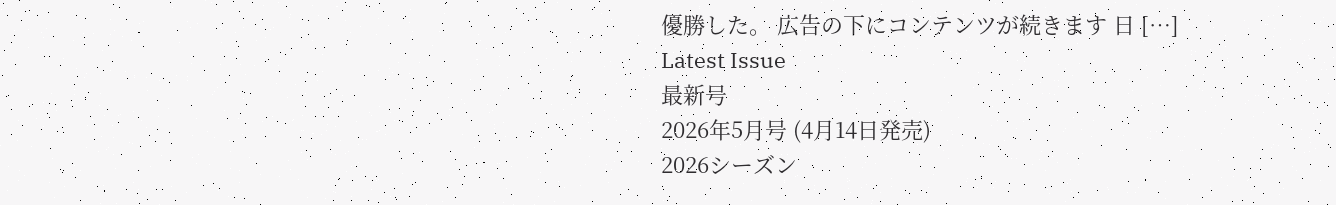優勝した。 広告の下にコンテンツが続きます 日 […]
Latest Issue
最新号
2026年5月号 (4月14日発売)
2026シーズン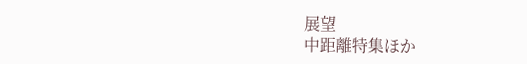展望
中距離特集ほか